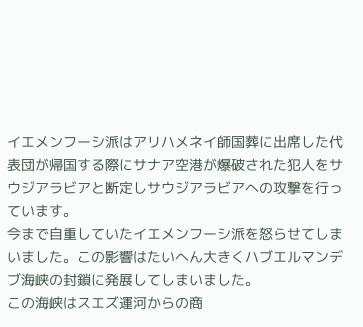イエメンフーシ派はアリハメネイ師国葬に出席した代表団が帰国する際にサナア空港が爆破された犯人をサウジアラビアと断定しサウジアラビアへの攻撃を行っています。
今まで自重していたイエメンフーシ派を怒らせてしまいました。この影響はたいへん大きくハブエルマンデブ海峡の封鎖に発展してしまいました。
この海峡はスエズ運河からの商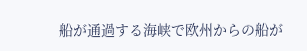船が通過する海峡で欧州からの船が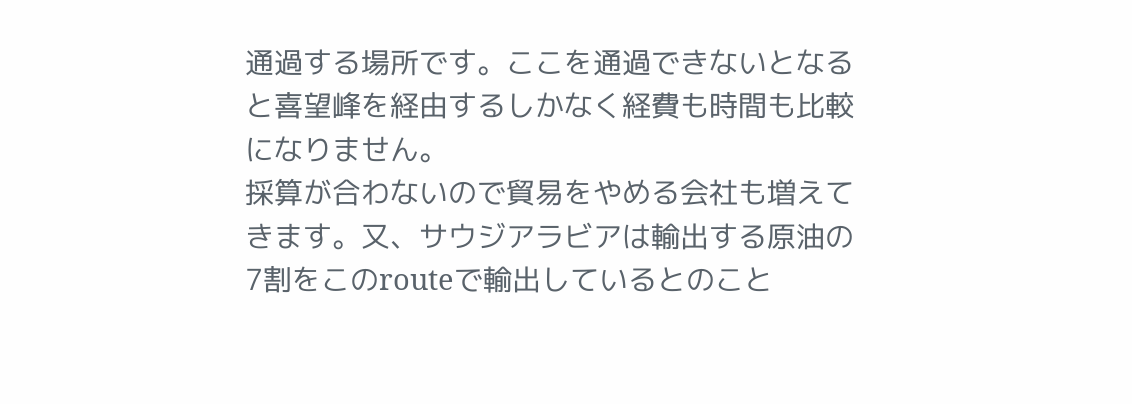通過する場所です。ここを通過できないとなると喜望峰を経由するしかなく経費も時間も比較になりません。
採算が合わないので貿易をやめる会社も増えてきます。又、サウジアラビアは輸出する原油の7割をこのrouteで輸出しているとのこと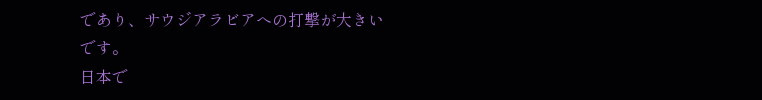であり、サウジアラビアへの打撃が大きいです。
日本で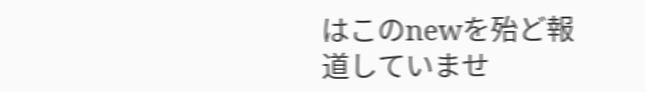はこのnewを殆ど報道していませ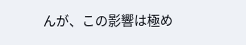んが、この影響は極め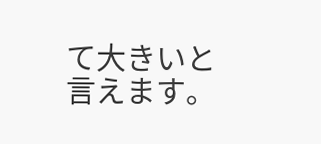て大きいと言えます。